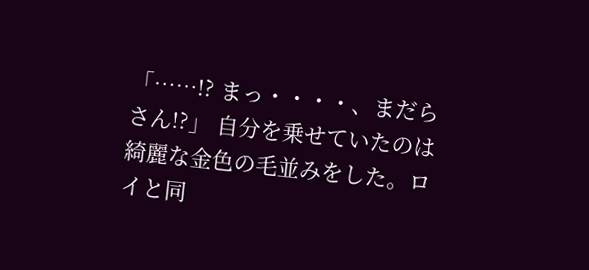「……!? まっ・・・・、まだらさん!?」 自分を乗せていたのは綺麗な金色の毛並みをした。ロイと同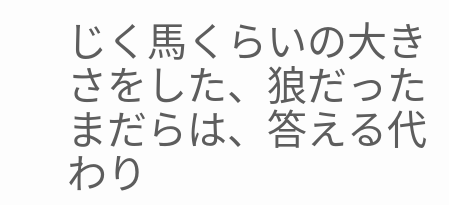じく馬くらいの大きさをした、狼だった まだらは、答える代わり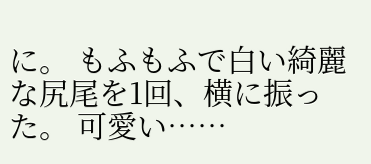に。 もふもふで白い綺麗な尻尾を1回、横に振った。 可愛い……